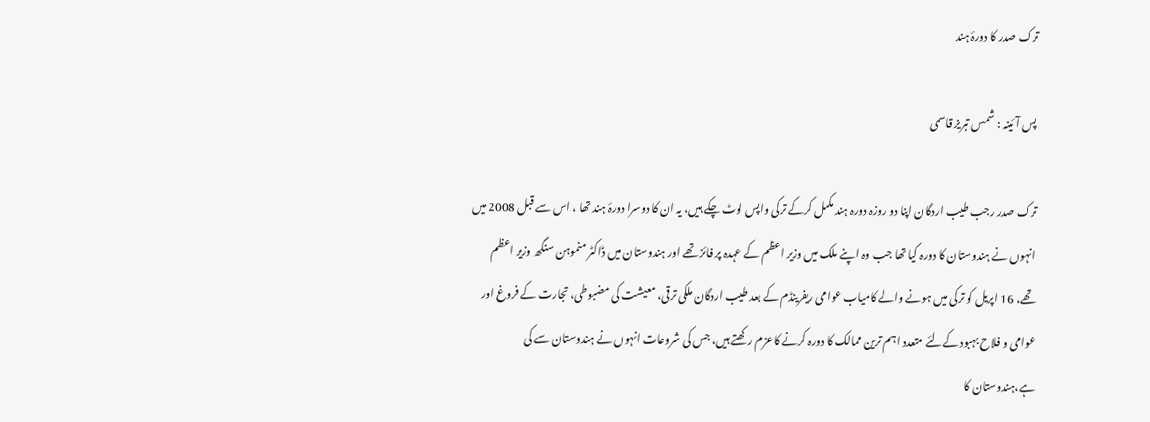ترک صدر کا دورۂ ہند

پس آئینہ : شمس تبریز قاسمی

ترک صدر رجب طیب اردگان اپنا دو روزہ دورہ ہند مکمل کرکے ترکی واپس لوٹ چکے ہیں، یہ ان کا دوسرا دورۂ ہند تھا ، اس سے قبل 2008 میں انہوں نے ہندوستان کا دورہ کیا تھا جب وہ اپنے ملک میں وزیر اعظم کے عہدہ پر فائز تھے اور ہندوستان میں ڈاکٹر منموہن سنگھ وزیر اعظم تھے، 16 اپریل کو ترکی میں ہونے والے کامیاب عوامی ریفرینڈم کے بعد طیب اردگان ملکی ترقی، معیشت کی مضبوطی، تجارت کے فروغ اور عوامی و فلاح بہبود کےلئے متعدد اہم ترین ممالک کا دورہ کرنے کاعزم رکھتے ہیں، جس کی شروعات انہوں نے ہندوستان سے کی ہے،ہندوستان کا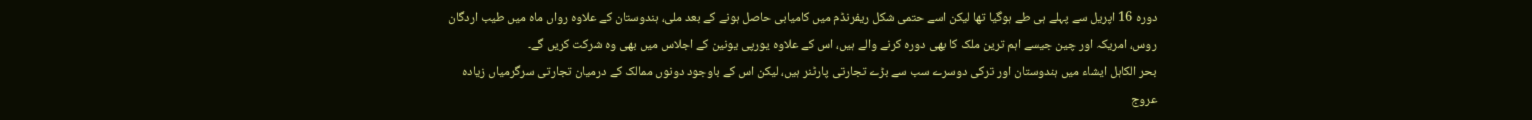دورہ 16 اپریل سے پہلے ہی طے ہوگیا تھا لیکن اسے حتمی شکل ریفرنڈم میں کامیابی حاصل ہونے کے بعد ملی، ہندوستان کے علاوہ رواں ماہ میں طیب اردگان روس، امریکہ اور چین جیسے اہم ترین ملک کا بھی دورہ کرنے والے ہیں، اس کے علاوہ یورپی یونین کے اجلاس میں بھی وہ شرکت کریں گے۔
بحر الکاہل ایشاء میں ہندوستان اور ترکی دوسرے سب سے بڑے تجارتی پارٹنر ہیں، لیکن اس کے باوجود دونوں ممالک کے درمیان تجارتی سرگرمیاں زیادہ عروج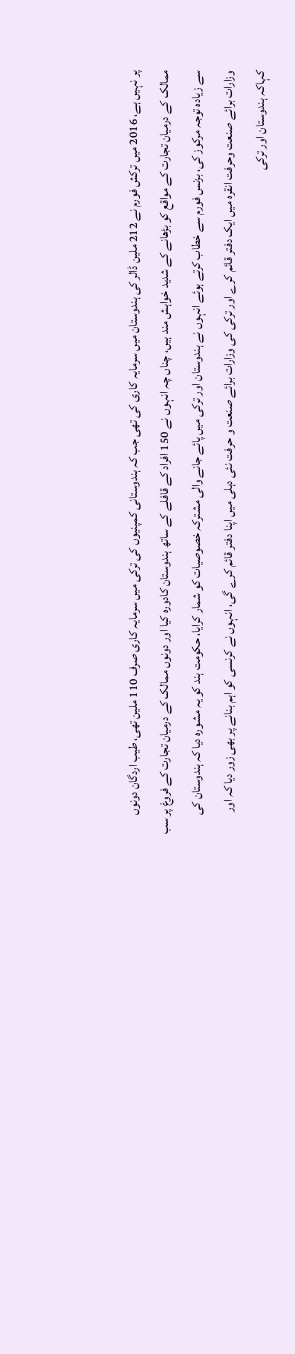پر نہیں ہے، 2016 میں ترکش فورم نے 212 ملین ڈالر کی ہندوستان میں سرمایہ کاری کی تھی جب کہ ہندوستانی کمپنیوں کی ترکی میں سرمایہ کاری صرف 110 ملین تھی، طیب اردگان دونوں ممالک کے درمیان تجارت کے مواقع کو بڑھانے کے شدید خواہش مند ہیں، چناں چہ انہوں نے 150 افراد کے قافلے کے ساتھ ہندوستان کادورہ کیا اور دونوں ممالک کے درمیان تجارت کے فروغ پر سب سے زیادہ توجہ مرکوز کی، بزنس فورم سے خطاب کرتے ہوئے انہوں نے ہندوستان اور ترکی میں پائے جانے والی مشترکہ خصوصیات کو شمار کرایا، حکومت ہند کو یہ مشورہ دیا کہ ہندوستان کی وزارات برائے صنعت وحرفت انقرہ میں ایک دفتر قائم کرے اور ترکی کی وزارات برائے صنعت و حرفت نئی دہلی میں اپنا دفتر قائم کرے گی، انہوں نے کرنسی کو اہم بنانے پر بھی زور دیا کہ اور کہاکہ ہندوستان اور ترکی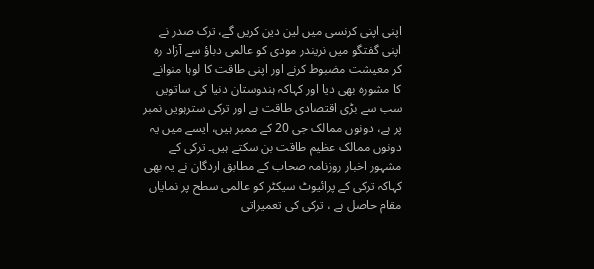اپنی اپنی کرنسی میں لین دین کریں گے، ترک صدر نے اپنی گفتگو میں نریندر مودی کو عالمی دباؤ سے آزاد رہ کر معیشت مضبوط کرنے اور اپنی طاقت کا لوہا منوانے کا مشورہ بھی دیا اور کہاکہ ہندوستان دنیا کی ساتویں سب سے بڑی اقتصادی طاقت ہے اور ترکی سترہویں نمبر پر ہے، دونوں ممالک جی 20 کے ممبر ہیں، ایسے میں یہ دونوں ممالک عظیم طاقت بن سکتے ہیں۔ ترکی کے مشہور اخبار روزنامہ صحاب کے مطابق اردگان نے یہ بھی کہاکہ ترکی کے پرائیوٹ سیکٹر کو عالمی سطح پر نمایاں مقام حاصل ہے ، ترکی کی تعمیراتی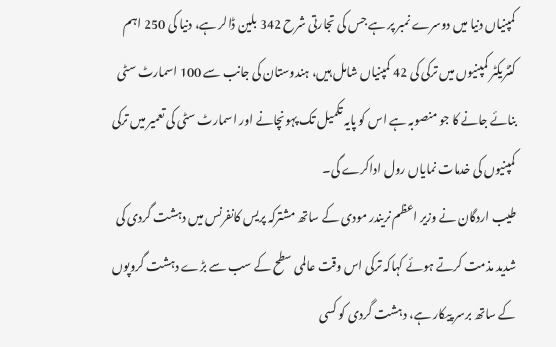کمپنیاں دنیا میں دوسرے نمبر پر ہے جس کی تجارتی شرح 342 بلین ڈالر ہے، دنیا کی 250 اہم کنٹریکٹر کمپنیوں میں ترکی کی 42 کمپنیاں شامل ہیں، ہندوستان کی جانب سے 100 اسمارٹ سٹی بنائے جانے کا جو منصوبہ ہے اس کو پایہ تکمیل تک پہونچانے اور اسمارٹ سٹی کی تعمیر میں ترکی کمپنیوں کی خدمات نمایاں رول اداکرے گی۔
طیب اردگان نے وزیر اعظم نریندر مودی کے ساتھ مشترکہ پریس کانفرنس میں دہشت گردی کی شدید مذمت کرتے ہوئے کہاکہ ترکی اس وقت عالمی سطح کے سب سے بڑے دہشت گروپوں کے ساتھ برسر پیکار ہے، دہشت گردی کو کسی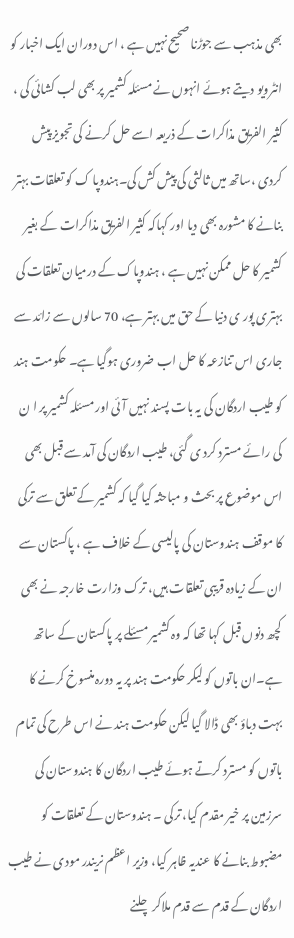بھی مذہب سے جوڑنا صحیح نہیں ہے ، اس دوران ایک اخبار کو انٹرویو دیتے ہوئے انہوں نے مسئلہ کشمیر پر بھی لب کشائی کی ، کثیر الفریق مذاکرات کے ذریعہ اسے حل کرنے کی تجویز پیش کردی ،ساتھ میں ثالثی کی پیش کش کی۔ہندوپا ک کو تعلقات بہتر بنانے کا مشورہ بھی دیا اور کہاکہ کثیر الفریق مذاکرات کے بغیر کشمیر کا حل ممکن نہیں ہے ، ہندوپاک کے درمیان تعلقات کی بہتری پور ی دنیا کے حق میں بہتر ہے، 70 سالوں سے زائد سے جاری اس تنازعہ کا حل اب ضروری ہوگیا ہے۔ حکومت ہند کو طیب اردگان کی یہ بات پسند نہیں آئی اور مسئلہ کشمیر پر ا ن کی رائے مسترد کرد ی گئی، طیب اردگان کی آمد سے قبل بھی اس موضوع پر بحث و مباحثہ کیا گیا کہ کشمیر کے تعلق سے ترکی کا موقف ہندوستان کی پالیسی کے خلاف ہے ، پاکستان سے ان کے زیادہ قریبی تعلقات ہیں، ترک وزارت خارجہ نے بھی کچھ دنوں قبل کہا تھا کہ وہ کشمیر مسئلے پر پاکستان کے ساتھ ہے۔ان باتوں کو لیکر حکومت ہند پر یہ دورہ منسوخ کرنے کا بہت دباؤ بھی ڈالا گیا لیکن حکومت ہند نے اس طرح کی تمام باتوں کو مسترد کرتے ہوئے طیب اردگان کا ہندوستان کی سرزمین پر خیر مقدم کیا، ترکی ۔ ہندوستان کے تعلقات کو مضبوط بنانے کا عندیہ ظاہر کیا، وزیر اعظم نریندر مودی نے طیب اردگان کے قدم سے قدم ملاکر چلنے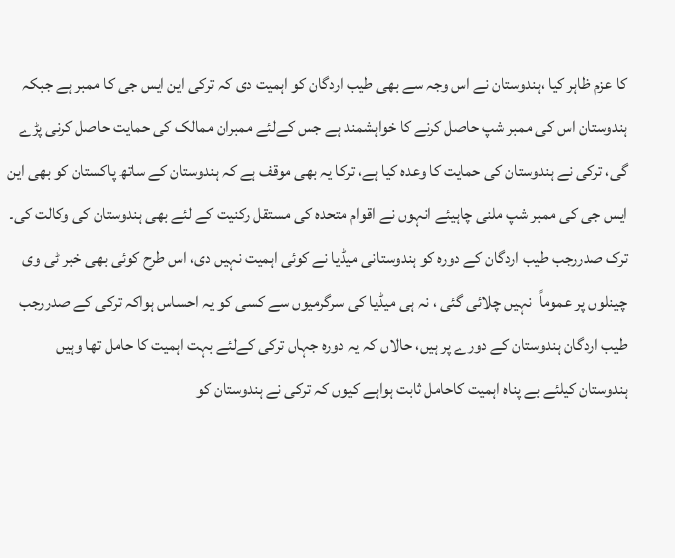کا عزم ظاہر کیا ،ہندوستان نے اس وجہ سے بھی طیب اردگان کو اہمیت دی کہ ترکی این ایس جی کا ممبر ہے جبکہ ہندوستان اس کی ممبر شپ حاصل کرنے کا خواہشمند ہے جس کےلئے ممبران ممالک کی حمایت حاصل کرنی پڑے گی، ترکی نے ہندوستان کی حمایت کا وعدہ کیا ہے، ترکا یہ بھی موقف ہے کہ ہندوستان کے ساتھ پاکستان کو بھی این ایس جی کی ممبر شپ ملنی چاہیئے انہوں نے اقوام متحدہ کی مستقل رکنیت کے لئے بھی ہندوستان کی وکالت کی۔
ترک صدررجب طیب اردگان کے دورہ کو ہندوستانی میڈیا نے کوئی اہمیت نہیں دی، اس طرح کوئی بھی خبر ٹی وی چینلوں پر عموماً  نہیں چلائی گئی ، نہ ہی میڈیا کی سرگرمیوں سے کسی کو یہ احساس ہواکہ ترکی کے صدررجب طیب اردگان ہندوستان کے دورے پر ہیں، حالاں کہ یہ دورہ جہاں ترکی کےلئے بہت اہمیت کا حامل تھا وہیں ہندوستان کیلئے بے پناہ اہمیت کاحامل ثابت ہواہے کیوں کہ ترکی نے ہندوستان کو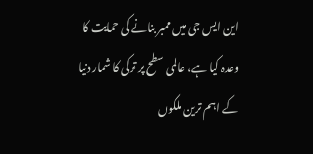این ایس جی میں ممبر بنانے کی حمایت کا وعدہ کیا ہے، عالمی سطح پر ترکی کا شمار دنیا کے اہم ترین ملکوں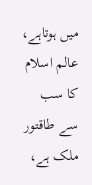میں ہوتاہے، عالم اسلام کا سب سے طاقتور ملک ہے،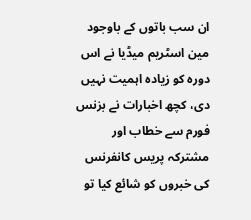ان سب باتوں کے باوجود مین اسٹریم میڈیا نے اس دورہ کو زیادہ اہمیت نہیں دی، کچھ اخبارات نے بزنس فورم سے خطاب اور مشترکہ پریس کانفرنس کی خبروں کو شائع کیا تو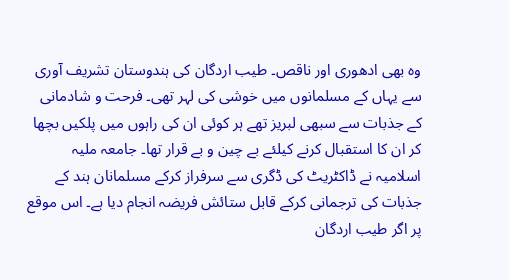وہ بھی ادھوری اور ناقص۔ طیب اردگان کی ہندوستان تشریف آوری سے یہاں کے مسلمانوں میں خوشی کی لہر تھی۔ فرحت و شادمانی کے جذبات سے سبھی لبریز تھے ہر کوئی ان کی راہوں میں پلکیں بچھا کر ان کا استقبال کرنے کیلئے بے چین و بے قرار تھا۔ جامعہ ملیہ اسلامیہ نے ڈاکٹریٹ کی ڈگری سے سرفراز کرکے مسلمانان ہند کے جذبات کی ترجمانی کرکے قابل ستائش فریضہ انجام دیا ہے۔ اس موقع پر اگر طیب اردگان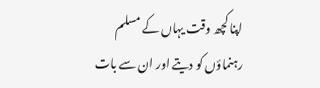اپنا کچھ وقت یہاں کے مسلم رہنماؤں کو دیتے اور ان سے بات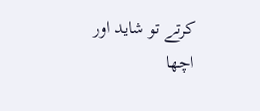کرتے تو شاید اور اچھا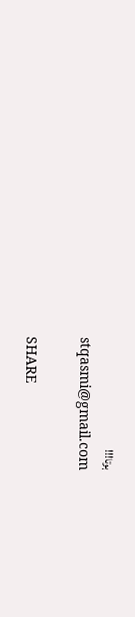ہوتا!!!
stqasmi@gmail.com

SHARE